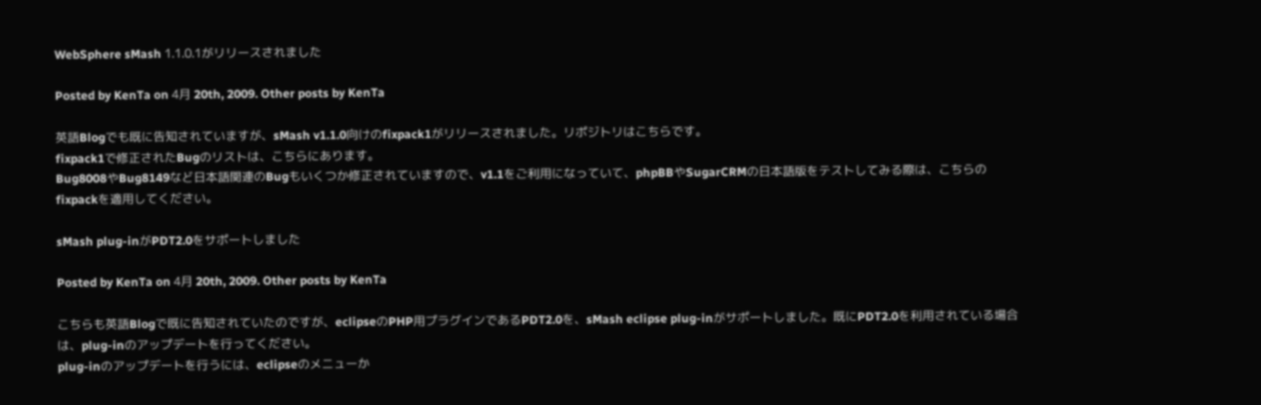WebSphere sMash 1.1.0.1がリリースされました

Posted by KenTa on 4月 20th, 2009. Other posts by KenTa

英語Blogでも既に告知されていますが、sMash v1.1.0向けのfixpack1がリリースされました。リポジトリはこちらです。
fixpack1で修正されたBugのリストは、こちらにあります。
Bug8008やBug8149など日本語関連のBugもいくつか修正されていますので、v1.1をご利用になっていて、phpBBやSugarCRMの日本語版をテストしてみる際は、こちらのfixpackを適用してください。

sMash plug-inがPDT2.0をサポートしました

Posted by KenTa on 4月 20th, 2009. Other posts by KenTa

こちらも英語Blogで既に告知されていたのですが、eclipseのPHP用プラグインであるPDT2.0を、sMash eclipse plug-inがサポートしました。既にPDT2.0を利用されている場合は、plug-inのアップデートを行ってください。
plug-inのアップデートを行うには、eclipseのメニューか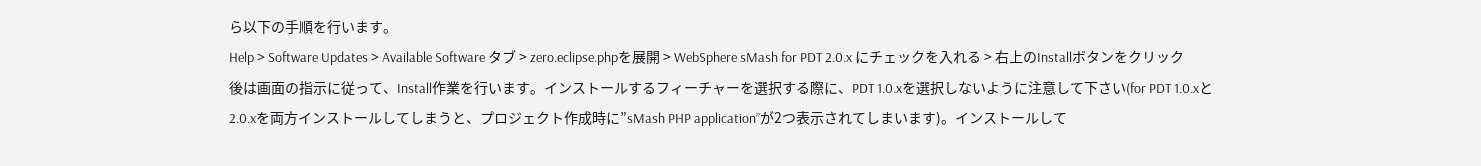ら以下の手順を行います。
Help > Software Updates > Available Software タブ > zero.eclipse.phpを展開 > WebSphere sMash for PDT 2.0.x にチェックを入れる > 右上のInstallボタンをクリック
後は画面の指示に従って、Install作業を行います。インストールするフィーチャーを選択する際に、PDT 1.0.xを選択しないように注意して下さい(for PDT 1.0.xと2.0.xを両方インストールしてしまうと、プロジェクト作成時に”sMash PHP application”が2つ表示されてしまいます)。インストールして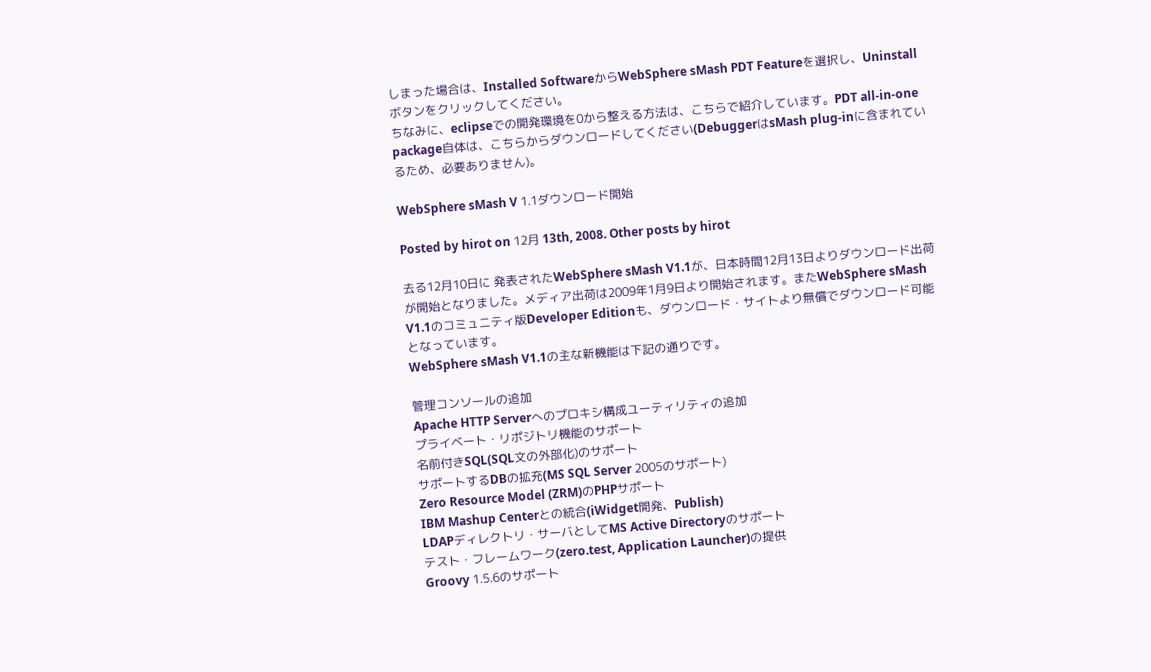しまった場合は、Installed SoftwareからWebSphere sMash PDT Featureを選択し、Uninstallボタンをクリックしてください。
ちなみに、eclipseでの開発環境を0から整える方法は、こちらで紹介しています。PDT all-in-one package自体は、こちらからダウンロードしてください(DebuggerはsMash plug-inに含まれているため、必要ありません)。

WebSphere sMash V 1.1ダウンロード開始

Posted by hirot on 12月 13th, 2008. Other posts by hirot

去る12月10日に 発表されたWebSphere sMash V1.1が、日本時間12月13日よりダウンロード出荷が開始となりました。メディア出荷は2009年1月9日より開始されます。またWebSphere sMash V1.1のコミュニティ版Developer Editionも、ダウンロード・サイトより無償でダウンロード可能となっています。
WebSphere sMash V1.1の主な新機能は下記の通りです。

管理コンソールの追加
Apache HTTP Serverへのプロキシ構成ユーティリティの追加
プライベート・リポジトリ機能のサポート
名前付きSQL(SQL文の外部化)のサポート
サポートするDBの拡充(MS SQL Server 2005のサポート)
Zero Resource Model (ZRM)のPHPサポート
IBM Mashup Centerとの統合(iWidget開発、Publish)
LDAPディレクトリ・サーバとしてMS Active Directoryのサポート
テスト・フレームワーク(zero.test, Application Launcher)の提供
Groovy 1.5.6のサポート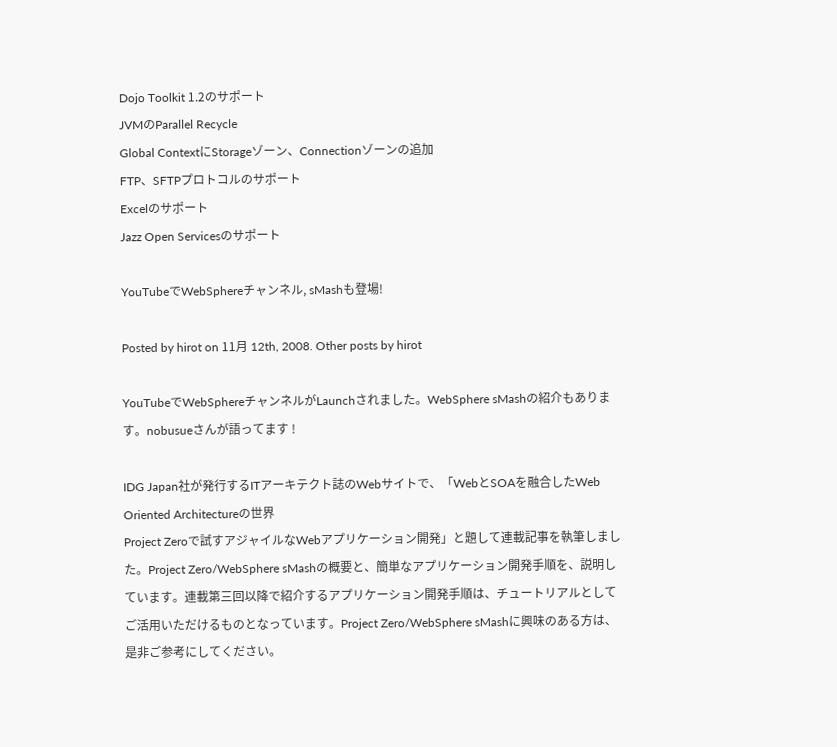Dojo Toolkit 1.2のサポート
JVMのParallel Recycle
Global ContextにStorageゾーン、Connectionゾーンの追加
FTP、SFTPプロトコルのサポート
Excelのサポート
Jazz Open Servicesのサポート

YouTubeでWebSphereチャンネル, sMashも登場!

Posted by hirot on 11月 12th, 2008. Other posts by hirot

YouTubeでWebSphereチャンネルがLaunchされました。WebSphere sMashの紹介もあります。nobusueさんが語ってます !

IDG Japan社が発行するITアーキテクト誌のWebサイトで、「WebとSOAを融合したWeb Oriented Architectureの世界
Project Zeroで試すアジャイルなWebアプリケーション開発」と題して連載記事を執筆しました。Project Zero/WebSphere sMashの概要と、簡単なアプリケーション開発手順を、説明しています。連載第三回以降で紹介するアプリケーション開発手順は、チュートリアルとしてご活用いただけるものとなっています。Project Zero/WebSphere sMashに興味のある方は、是非ご参考にしてください。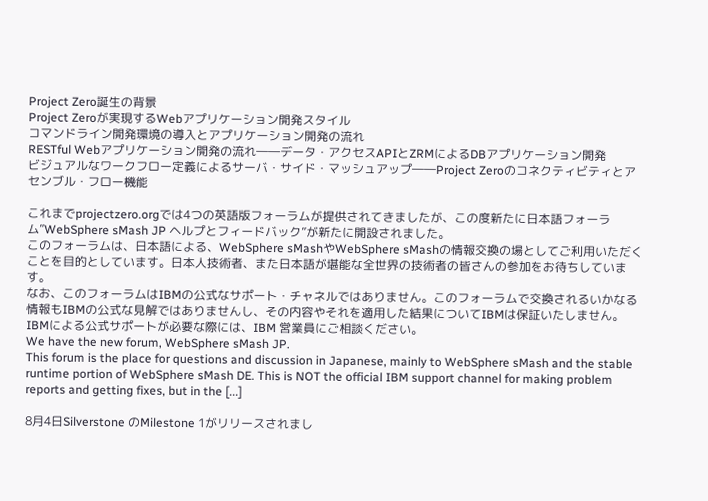Project Zero誕生の背景
Project Zeroが実現するWebアプリケーション開発スタイル
コマンドライン開発環境の導入とアプリケーション開発の流れ
RESTful Webアプリケーション開発の流れ――データ・アクセスAPIとZRMによるDBアプリケーション開発
ビジュアルなワークフロー定義によるサーバ・サイド・マッシュアップ――Project Zeroのコネクティビティとアセンブル・フロー機能

これまでprojectzero.orgでは4つの英語版フォーラムが提供されてきましたが、この度新たに日本語フォーラム”WebSphere sMash JP ヘルプとフィードバック”が新たに開設されました。
このフォーラムは、日本語による、WebSphere sMashやWebSphere sMashの情報交換の場としてご利用いただくことを目的としています。日本人技術者、また日本語が堪能な全世界の技術者の皆さんの参加をお待ちしています。
なお、このフォーラムはIBMの公式なサポート・チャネルではありません。このフォーラムで交換されるいかなる情報もIBMの公式な見解ではありませんし、その内容やそれを適用した結果についてIBMは保証いたしません。IBMによる公式サポートが必要な際には、IBM 営業員にご相談ください。
We have the new forum, WebSphere sMash JP.
This forum is the place for questions and discussion in Japanese, mainly to WebSphere sMash and the stable runtime portion of WebSphere sMash DE. This is NOT the official IBM support channel for making problem reports and getting fixes, but in the [...]

8月4日Silverstone のMilestone 1がリリースされまし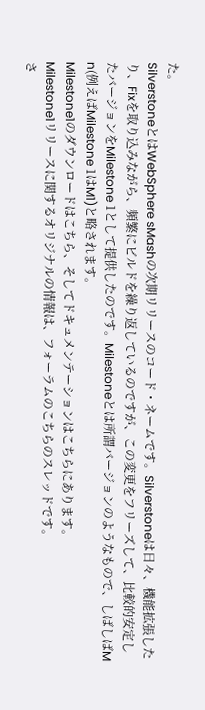た。
SilverstoneとはWebSphere sMashの次期リリースのコード・ネームです。Silverstoneは日々、機能拡張したり、Fixを取り込みながら、頻繁にビルドを繰り返しているのですが、この変更をフリーズして、比較的安定したバージョンをMilestone 1として提供したのです。Milestoneとは所謂バージョンのようなもので、しばしばM n(例えばMilestone 1はM1)と略されます。
Milestone1のダウンロードはこちら、そしてドキュメンテーションはこちらにあります。
Milestone1リリースに関するオリジナルの情報は、フォーラムのこちらのスレッドです。
さ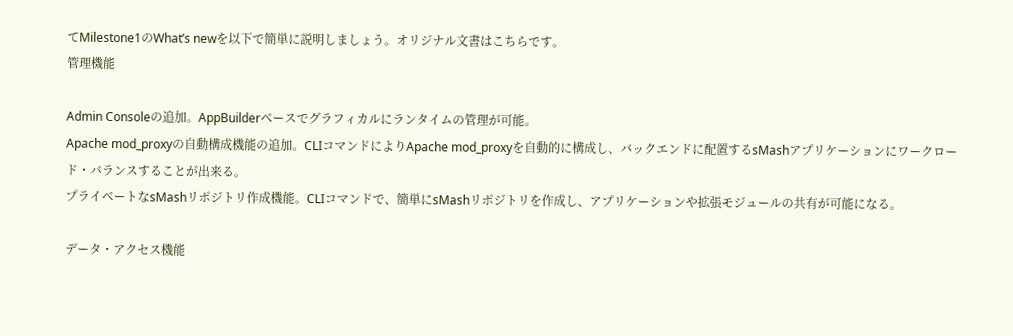てMilestone1のWhat’s newを以下で簡単に説明しましょう。オリジナル文書はこちらです。
管理機能

Admin Consoleの追加。AppBuilderベースでグラフィカルにランタイムの管理が可能。
Apache mod_proxyの自動構成機能の追加。CLIコマンドによりApache mod_proxyを自動的に構成し、バックエンドに配置するsMashアプリケーションにワークロード・バランスすることが出来る。
プライベートなsMashリポジトリ作成機能。CLIコマンドで、簡単にsMashリポジトリを作成し、アプリケーションや拡張モジュールの共有が可能になる。

データ・アクセス機能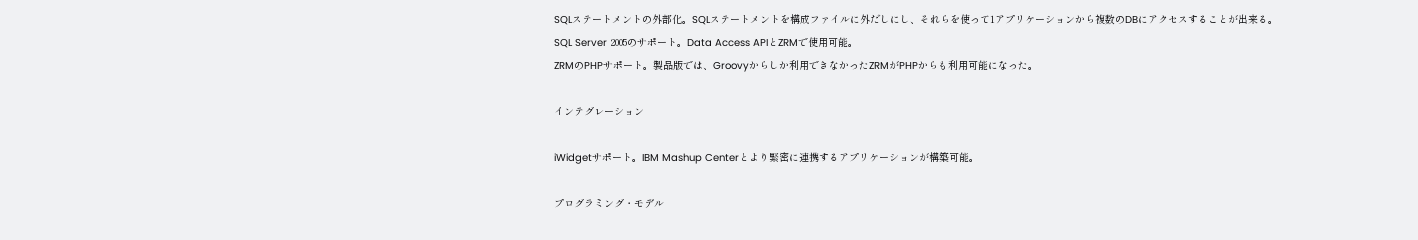SQLステートメントの外部化。SQLステートメントを構成ファイルに外だしにし、それらを使って1アプリケーションから複数のDBにアクセスすることが出来る。
SQL Server 2005のサポート。Data Access APIとZRMで使用可能。
ZRMのPHPサポート。製品版では、Groovyからしか利用できなかったZRMがPHPからも利用可能になった。

インテグレーション

iWidgetサポート。IBM Mashup Centerとより緊密に連携するアプリケーションが構築可能。

プログラミング・モデル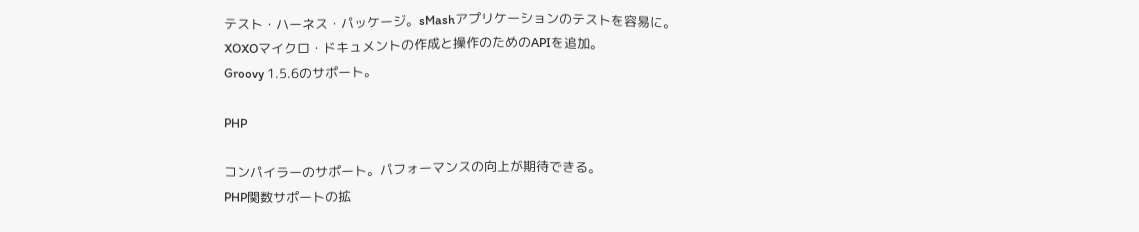テスト・ハーネス・パッケージ。sMashアプリケーションのテストを容易に。
XOXOマイクロ・ドキュメントの作成と操作のためのAPIを追加。
Groovy 1.5.6のサポート。

PHP

コンパイラーのサポート。パフォーマンスの向上が期待できる。
PHP関数サポートの拡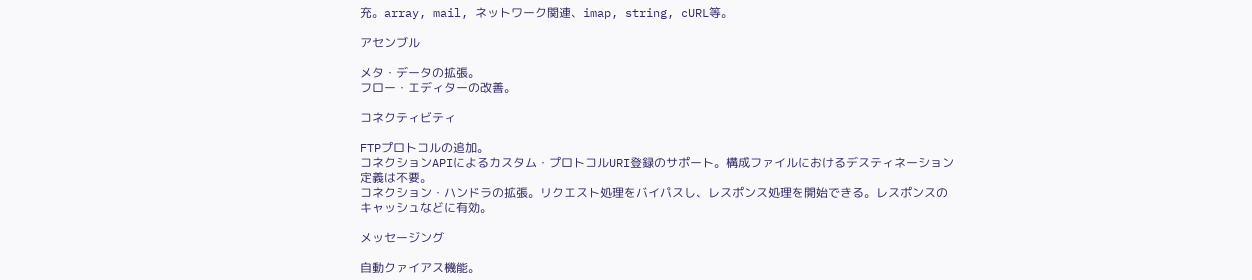充。array, mail, ネットワーク関連、imap, string, cURL等。

アセンブル

メタ・データの拡張。
フロー・エディターの改善。

コネクティビティ

FTPプロトコルの追加。
コネクションAPIによるカスタム・プロトコルURI登録のサポート。構成ファイルにおけるデスティネーション定義は不要。
コネクション・ハンドラの拡張。リクエスト処理をバイパスし、レスポンス処理を開始できる。レスポンスのキャッシュなどに有効。

メッセージング

自動クァイアス機能。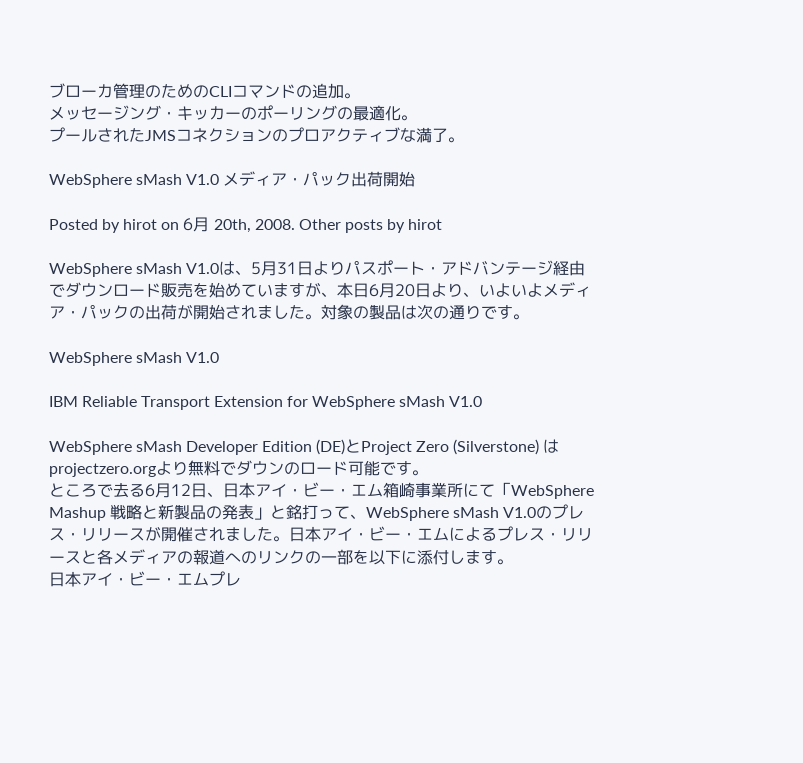ブローカ管理のためのCLIコマンドの追加。
メッセージング・キッカーのポーリングの最適化。
プールされたJMSコネクションのプロアクティブな満了。

WebSphere sMash V1.0 メディア・パック出荷開始

Posted by hirot on 6月 20th, 2008. Other posts by hirot

WebSphere sMash V1.0は、5月31日よりパスポート・アドバンテージ経由でダウンロード販売を始めていますが、本日6月20日より、いよいよメディア・パックの出荷が開始されました。対象の製品は次の通りです。

WebSphere sMash V1.0

IBM Reliable Transport Extension for WebSphere sMash V1.0

WebSphere sMash Developer Edition (DE)とProject Zero (Silverstone) はprojectzero.orgより無料でダウンのロード可能です。
ところで去る6月12日、日本アイ・ビー・エム箱崎事業所にて「WebSphere Mashup 戦略と新製品の発表」と銘打って、WebSphere sMash V1.0のプレス・リリースが開催されました。日本アイ・ビー・エムによるプレス・リリースと各メディアの報道へのリンクの一部を以下に添付します。
日本アイ・ビー・エムプレ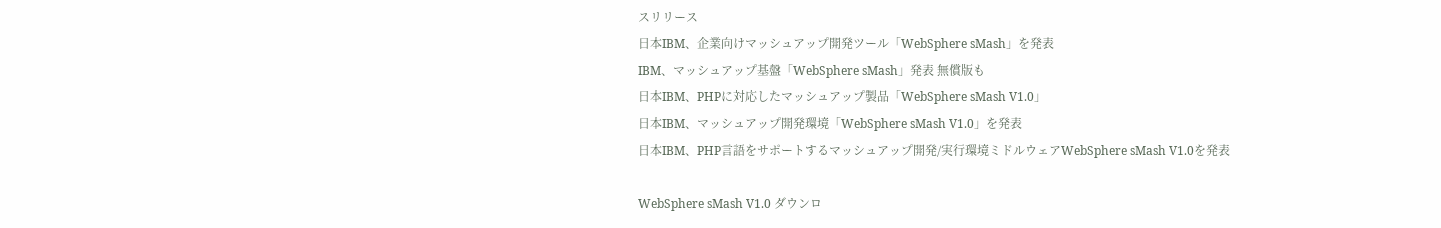スリリース
日本IBM、企業向けマッシュアップ開発ツール「WebSphere sMash」を発表
IBM、マッシュアップ基盤「WebSphere sMash」発表 無償版も
日本IBM、PHPに対応したマッシュアップ製品「WebSphere sMash V1.0」
日本IBM、マッシュアップ開発環境「WebSphere sMash V1.0」を発表
日本IBM、PHP言語をサポートするマッシュアップ開発/実行環境ミドルウェアWebSphere sMash V1.0を発表

WebSphere sMash V1.0 ダウンロ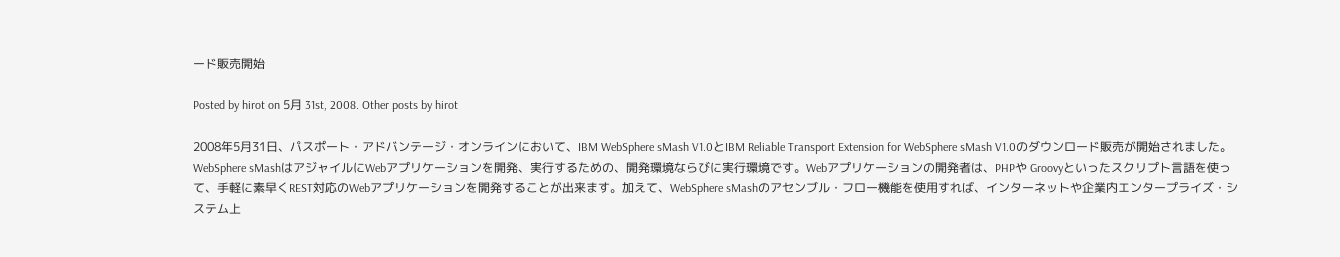ード販売開始

Posted by hirot on 5月 31st, 2008. Other posts by hirot

2008年5月31日、パスポート・アドバンテージ・オンラインにおいて、IBM WebSphere sMash V1.0とIBM Reliable Transport Extension for WebSphere sMash V1.0のダウンロード販売が開始されました。
WebSphere sMashはアジャイルにWebアプリケーションを開発、実行するための、開発環境ならびに実行環境です。Webアプリケーションの開発者は、PHPや Groovyといったスクリプト言語を使って、手軽に素早くREST対応のWebアプリケーションを開発することが出来ます。加えて、WebSphere sMashのアセンブル・フロー機能を使用すれば、インターネットや企業内エンタープライズ・システム上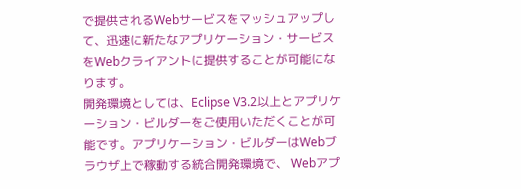で提供されるWebサービスをマッシュアップして、迅速に新たなアプリケーション・サービスをWebクライアントに提供することが可能になります。
開発環境としては、Eclipse V3.2以上とアプリケーション・ビルダーをご使用いただくことが可能です。アプリケーション・ビルダーはWebブラウザ上で稼動する統合開発環境で、 Webアプ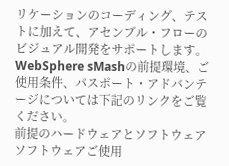リケーションのコーディング、テストに加えて、アセンブル・フローのビジュアル開発をサポートします。
WebSphere sMashの前提環境、ご使用条件、パスポート・アドバンテージについては下記のリンクをご覧ください。
前提のハードウェアとソフトウェア
ソフトウェアご使用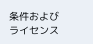条件およびライセンス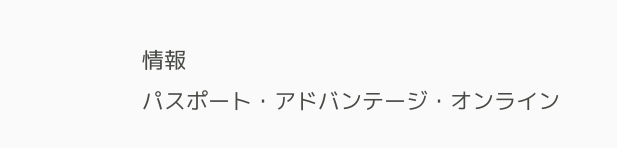情報
パスポート・アドバンテージ・オンライン